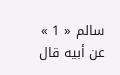سالم « 1 » عن أبيه قال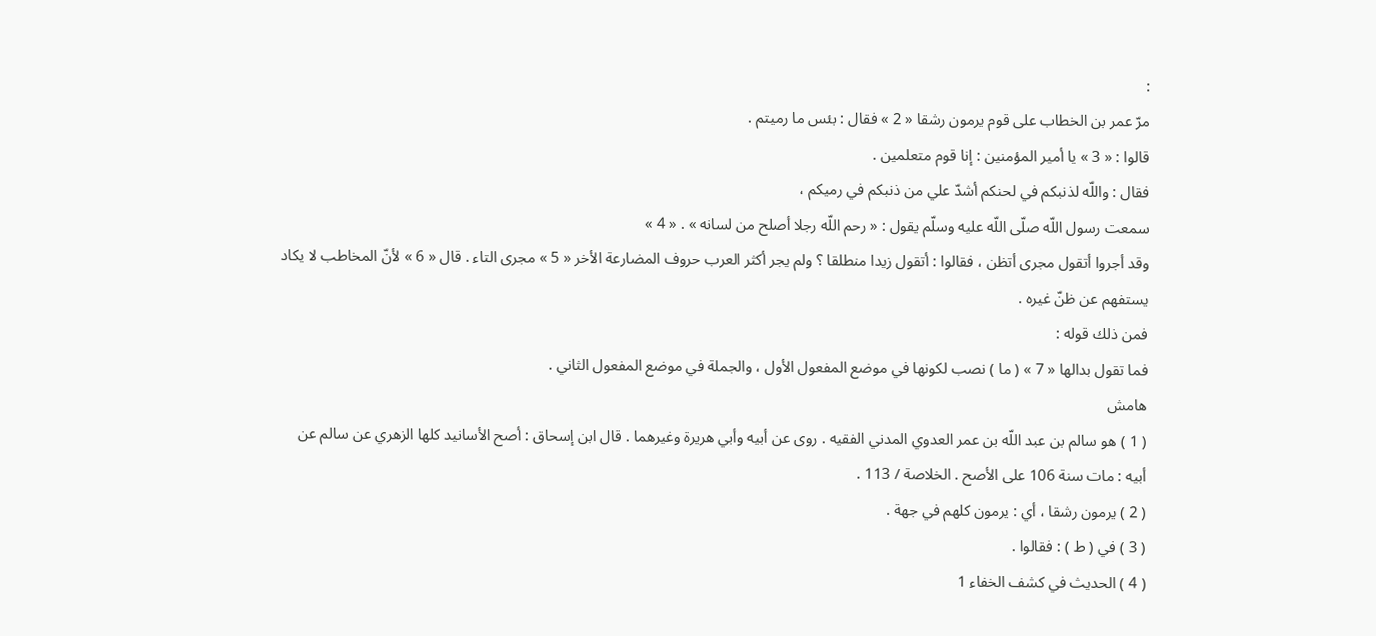:
مرّ عمر بن الخطاب على قوم يرمون رشقا « 2 » فقال : بئس ما رميتم .
قالوا : « 3 » يا أمير المؤمنين : إنا قوم متعلمين .
فقال : واللّه لذنبكم في لحنكم أشدّ علي من ذنبكم في رميكم ،
سمعت رسول اللّه صلّى اللّه عليه وسلّم يقول : « رحم اللّه رجلا أصلح من لسانه » . « 4 »
وقد أجروا أتقول مجرى أتظن ، فقالوا : أتقول زيدا منطلقا ؟ ولم يجر أكثر العرب حروف المضارعة الأخر « 5 » مجرى التاء . قال « 6 » لأنّ المخاطب لا يكاد يستفهم عن ظنّ غيره .
فمن ذلك قوله :
فما تقول بدالها « 7 » ( ما ) نصب لكونها في موضع المفعول الأول ، والجملة في موضع المفعول الثاني .
هامش
( 1 ) هو سالم بن عبد اللّه بن عمر العدوي المدني الفقيه . روى عن أبيه وأبي هريرة وغيرهما . قال ابن إسحاق : أصح الأسانيد كلها الزهري عن سالم عن أبيه : مات سنة 106 على الأصح . الخلاصة / 113 .
( 2 ) يرمون رشقا ، أي : يرمون كلهم في جهة .
( 3 ) في ( ط ) : فقالوا .
( 4 ) الحديث في كشف الخفاء 1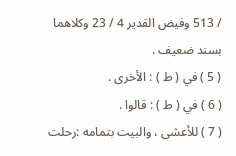/ 513 وفيض القدير 4 / 23 وكلاهما بسند ضعيف .
( 5 ) في ( ط ) : الأخرى .
( 6 ) في ( ط ) : قالوا .
( 7 ) للأعشى ، والبيت بتمامه :رحلت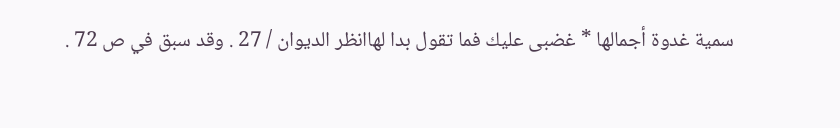سمية غدوة أجمالها * غضبى عليك فما تقول بدا لهاانظر الديوان / 27 . وقد سبق في ص 72 .